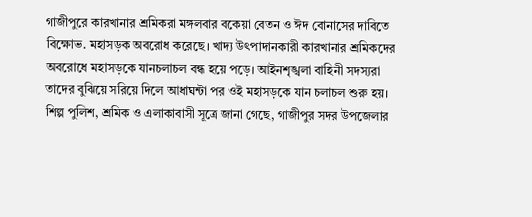গাজীপুরে কারখানার শ্রমিকরা মঙ্গলবার বকেয়া বেতন ও ঈদ বোনাসের দাবিতে বিক্ষোভ. মহাসড়ক অবরোধ করেছে। খাদ্য উৎপাদানকারী কারখানার শ্রমিকদের অবরোধে মহাসড়কে যানচলাচল বন্ধ হয়ে পড়ে। আইনশৃঙ্খলা বাহিনী সদস্যরা তাদের বুঝিয়ে সরিয়ে দিলে আধাঘন্টা পর ওই মহাসড়কে যান চলাচল শুরু হয়।
শিল্প পুলিশ, শ্রমিক ও এলাকাবাসী সূত্রে জানা গেছে, গাজীপুর সদর উপজেলার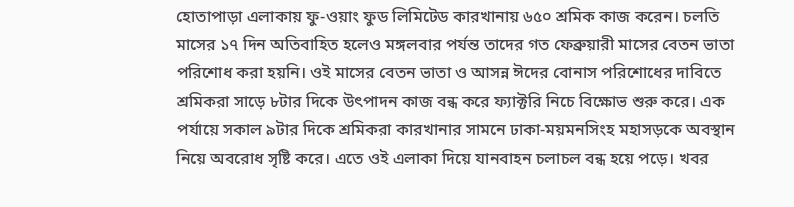হোতাপাড়া এলাকায় ফু-ওয়াং ফুড লিমিটেড কারখানায় ৬৫০ শ্রমিক কাজ করেন। চলতি মাসের ১৭ দিন অতিবাহিত হলেও মঙ্গলবার পর্যন্ত তাদের গত ফেব্রুয়ারী মাসের বেতন ভাতা পরিশোধ করা হয়নি। ওই মাসের বেতন ভাতা ও আসন্ন ঈদের বোনাস পরিশোধের দাবিতে শ্রমিকরা সাড়ে ৮টার দিকে উৎপাদন কাজ বন্ধ করে ফ্যাক্টরি নিচে বিক্ষোভ শুরু করে। এক পর্যায়ে সকাল ৯টার দিকে শ্রমিকরা কারখানার সামনে ঢাকা-ময়মনসিংহ মহাসড়কে অবস্থান নিয়ে অবরোধ সৃষ্টি করে। এতে ওই এলাকা দিয়ে যানবাহন চলাচল বন্ধ হয়ে পড়ে। খবর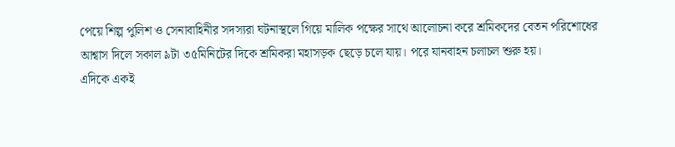পেয়ে শিল্প পুলিশ ও সেনাবাহিনীর সদস্যরা ঘটনাস্থলে গিয়ে মালিক পক্ষের সাথে আলোচনা করে শ্রমিকদের বেতন পরিশোধের আশ্বাস দিলে সকাল ৯টা ৩৫মিনিটের দিকে শ্রমিকরা মহাসড়ক ছেড়ে চলে যায়। পরে যানবাহন চলাচল শুরু হয়।
এদিকে একই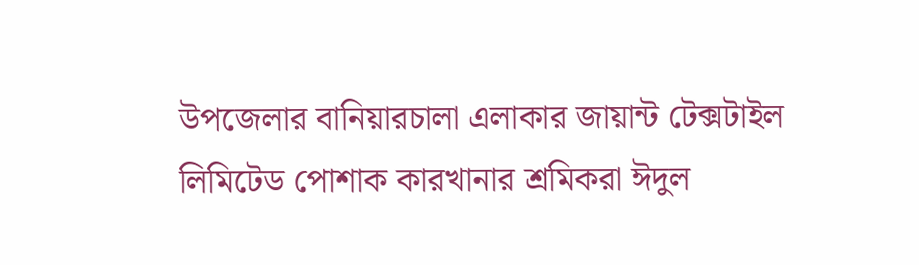উপজেলার বানিয়ারচালা এলাকার জায়ান্ট টেক্সটাইল লিমিটেড পোশাক কারখানার শ্রমিকরা ঈদুল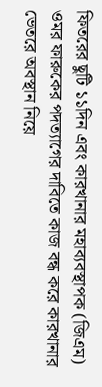ফিতরের ছুটি ১১দিন এবং কারখানার মহাব্যবস্থাপক (জিএম) ওমর ফারুকের পদত্যাগের দাবিতে কাজ বন্ধ করে কারখানার ভেতরে অবস্থান নিয়ে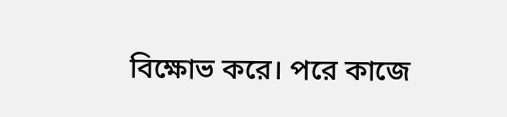বিক্ষোভ করে। পরে কাজে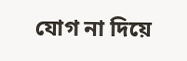যোগ না দিয়ে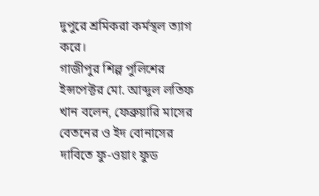দুপুরে শ্রমিকরা কর্মস্থল ত্যাগ করে।
গাজীপুর শিল্প পুলিশের ইন্সপেক্টর মো. আব্দুল লতিফ খান বলেন, ফেব্রুয়ারি মাসের বেতনের ও ইদ বোনাসের দাবিতে ফু-ওয়াং ফুড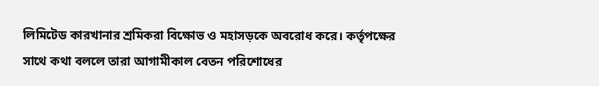লিমিটেড কারখানার শ্রমিকরা বিক্ষোভ ও মহাসড়কে অবরোধ করে। কর্তৃপক্ষের সাথে কথা বললে তারা আগামীকাল বেতন পরিশোধের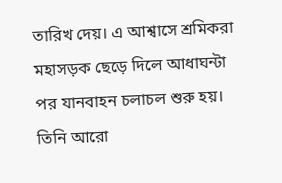তারিখ দেয়। এ আশ্বাসে শ্রমিকরা মহাসড়ক ছেড়ে দিলে আধাঘন্টা পর যানবাহন চলাচল শুরু হয়। তিনি আরো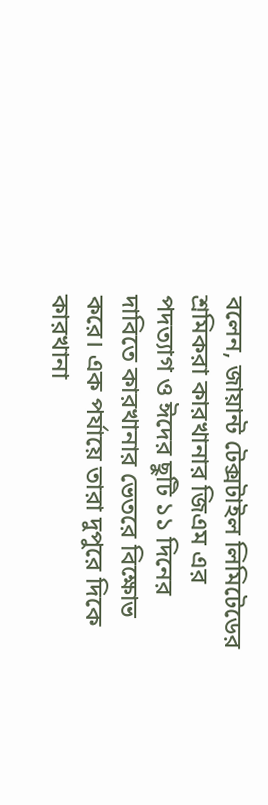বলেন, জায়ান্ট টেক্সটাইল লিমিটেডের শ্রমিকরা কারখানার জিএম এর পদত্যাগ ও ঈদের ছুটি ১১ দিনের দাবিতে কারখানার ভেতরে বিক্ষোভ করে। এক পর্যায়ে তারা দুপুরে দিকে কারখানা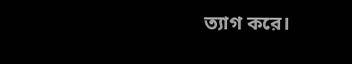ত্যাগ করে।